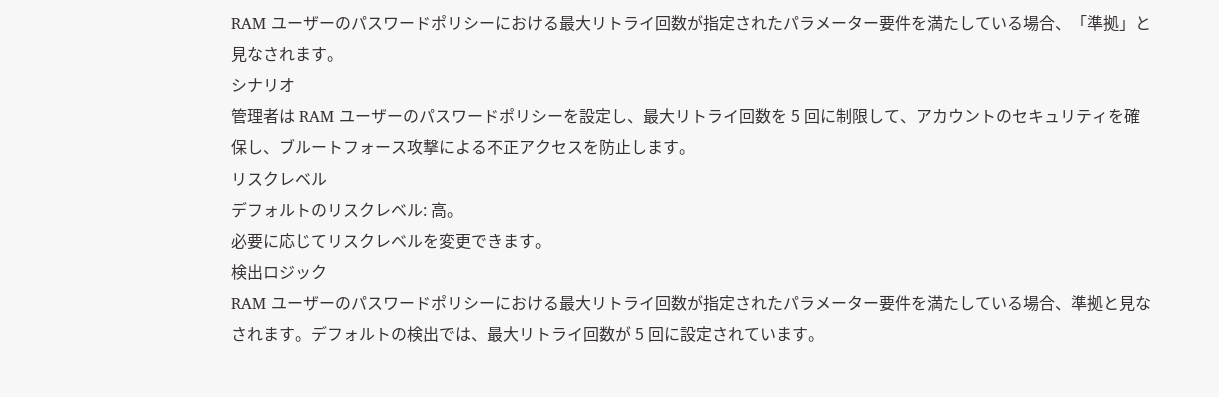RAM ユーザーのパスワードポリシーにおける最大リトライ回数が指定されたパラメーター要件を満たしている場合、「準拠」と見なされます。
シナリオ
管理者は RAM ユーザーのパスワードポリシーを設定し、最大リトライ回数を 5 回に制限して、アカウントのセキュリティを確保し、ブルートフォース攻撃による不正アクセスを防止します。
リスクレベル
デフォルトのリスクレベル: 高。
必要に応じてリスクレベルを変更できます。
検出ロジック
RAM ユーザーのパスワードポリシーにおける最大リトライ回数が指定されたパラメーター要件を満たしている場合、準拠と見なされます。デフォルトの検出では、最大リトライ回数が 5 回に設定されています。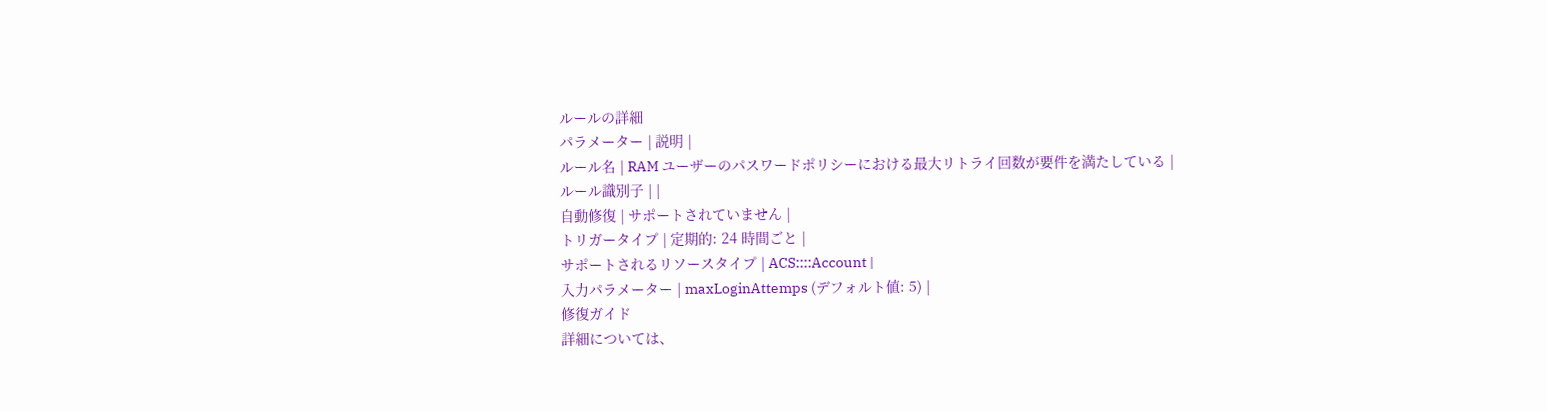ルールの詳細
パラメーター | 説明 |
ルール名 | RAM ユーザーのパスワードポリシーにおける最大リトライ回数が要件を満たしている |
ルール識別子 | |
自動修復 | サポートされていません |
トリガータイプ | 定期的: 24 時間ごと |
サポートされるリソースタイプ | ACS::::Account |
入力パラメーター | maxLoginAttemps (デフォルト値: 5) |
修復ガイド
詳細については、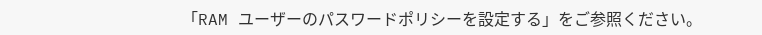「RAM ユーザーのパスワードポリシーを設定する」をご参照ください。